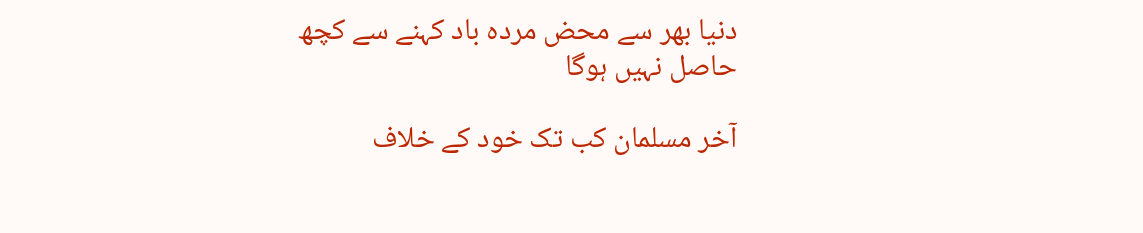دنیا بھر سے محض مردہ باد کہنے سے کچھ حاصل نہیں ہوگا

آخر مسلمان کب تک خود کے خلاف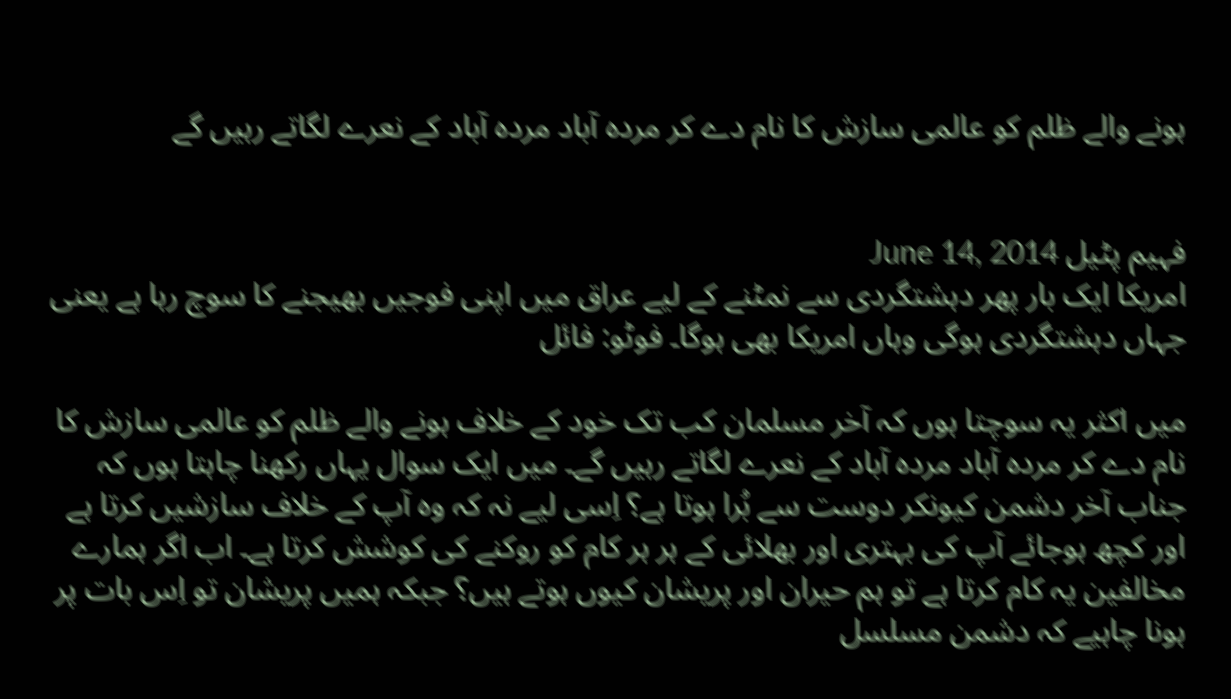ہونے والے ظلم کو عالمی سازش کا نام دے کر مردہ آباد مردہ آباد کے نعرے لگاتے رہیں گے


فہیم پٹیل June 14, 2014
امریکا ایک بار پھر دہشتگردی سے نمٹنے کے لیے عراق میں اپنی فوجیں بھیجنے کا سوچ رہا ہے یعنی جہاں دہشتگردی ہوگی وہاں امریکا بھی ہوگا۔ فوٹو: فائل

میں اکثر یہ سوچتا ہوں کہ آخر مسلمان کب تک خود کے خلاف ہونے والے ظلم کو عالمی سازش کا نام دے کر مردہ آباد مردہ آباد کے نعرے لگاتے رہیں گے۔ میں ایک سوال یہاں رکھنا چاہتا ہوں کہ جناب آخر دشمن کیونکر دوست سے بُرا ہوتا ہے؟ اِسی لیے نہ کہ وہ آپ کے خلاف سازشیں کرتا ہے اور کچھ ہوجائے آپ کی بہتری اور بھلائی کے ہر ہر کام کو روکنے کی کوشش کرتا ہے۔ اب اگر ہمارے مخالفین یہ کام کرتا ہے تو ہم حیران اور پریشان کیوں ہوتے ہیں؟ جبکہ ہمیں پریشان تو اِس بات پر ہونا چاہیے کہ دشمن مسلسل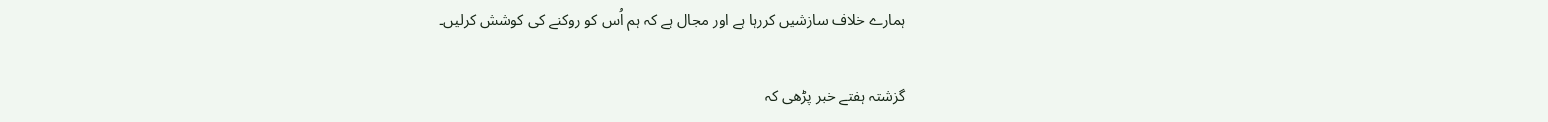ہمارے خلاف سازشیں کررہا ہے اور مجال ہے کہ ہم اُس کو روکنے کی کوشش کرلیں۔

گزشتہ ہفتے خبر پڑھی کہ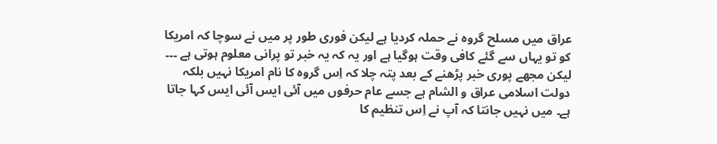عراق میں مسلح گروہ نے حملہ کردیا ہے لیکن فوری طور پر میں نے سوچا کہ امریکا کو تو یہاں سے گئے کافی وقت ہوگیا ہے اور یہ کہ یہ خبر تو پرانی معلوم ہوتی ہے ۔۔۔ لیکن مجھے پوری خبر پڑھنے کے بعد پتہ چلا کہ اِس گروہ کا نام امریکا نہیں بلکہ دولت اسلامی عراق و الشام ہے جسے عام حرفوں میں آئی ایس آئی ایس کہا جاتا ہے۔ میں نہیں جانتا کہ آپ نے اِس تنظیم کا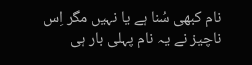نام کبھی سُنا ہے یا نہیں مگر اِس ناچیز نے یہ نام پہلی بار ہی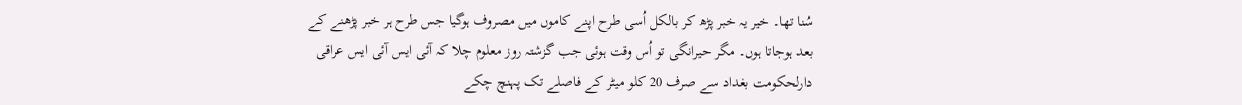سُنا تھا۔ خیر یہ خبر پڑھ کر بالکل اُسی طرح اپنے کاموں میں مصروف ہوگیا جس طرح ہر خبر پڑھنے کے بعد ہوجاتا ہوں۔ مگر حیرانگی تو اُس وقت ہوئی جب گزشتہ روز معلوم چلا کہ آئی ایس آئی ایس عراقی دارلحکومت بغداد سے صرف 20 کلو میٹر کے فاصلے تک پہنچ چکے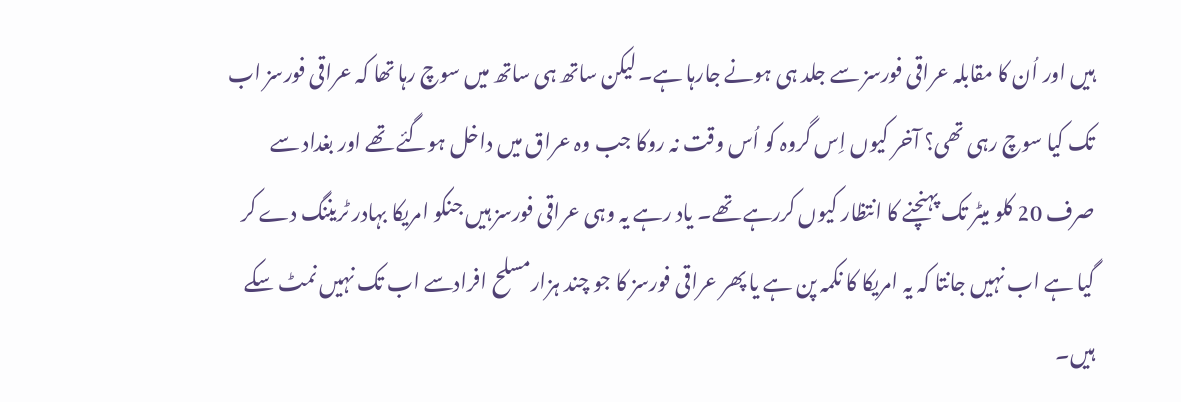ہیں اور اُن کا مقابلہ عراقی فورسز سے جلد ہی ہونے جارہا ہے۔ لیکن ساتھ ہی ساتھ میں سوچ رہا تھا کہ عراقی فورسز اب تک کیا سوچ رہی تھی؟ آخر کیوں اِس گروہ کو اُس وقت نہ روکا جب وہ عراق میں داخل ہوگئے تھے اور بغداد سے صرف 20 کلو میٹر تک پہنچنے کا انتظار کیوں کررہے تھے۔ یاد رہے یہ وہی عراقی فورسز ہیں جنکو امریکا بہادر ٹریننگ دے کر گیا ہے اب نہیں جانتا کہ یہ امریکا کا نکمہ پن ہے یا پھر عراقی فورسز کا جو چند ہزارمسلح افرادسے اب تک نہیں نمٹ سکے ہیں۔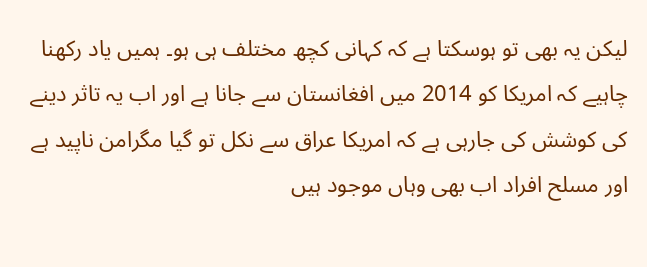لیکن یہ بھی تو ہوسکتا ہے کہ کہانی کچھ مختلف ہی ہو۔ ہمیں یاد رکھنا چاہیے کہ امریکا کو 2014 میں افغانستان سے جانا ہے اور اب یہ تاثر دینے کی کوشش کی جارہی ہے کہ امریکا عراق سے نکل تو گیا مگرامن ناپید ہے اور مسلح افراد اب بھی وہاں موجود ہیں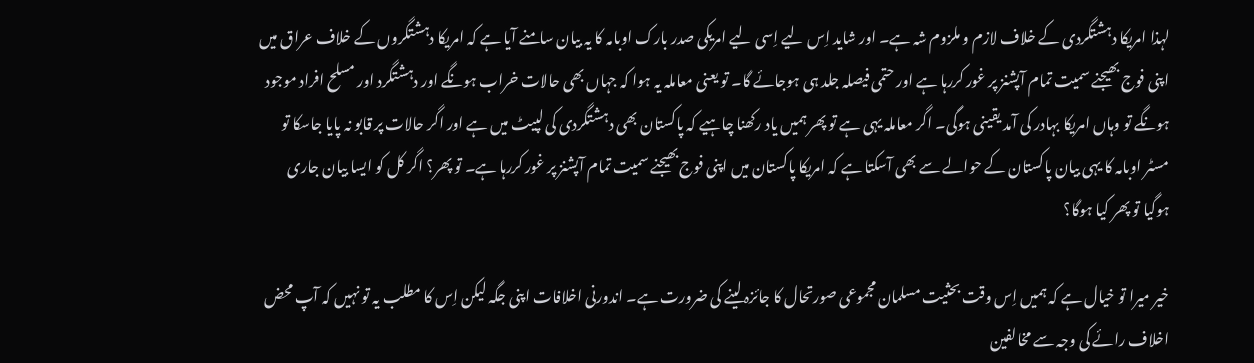لہذا امریکا دہشتگردی کے خلاف لازم و ملزوم شہ ہے۔ اور شاید اِس لیے اِسی لیے امریکی صدر بارک اوبامہ کا یہ بیان سامنے آیا ہے کہ امریکا دہشتگروں کے خلاف عراق میں اپنی فوج بھیجنے سمیت تمام آپشنز پر غور کررہا ہے اور حتمی فیصلہ جلد ہی ہوجائے گا۔ تو یعنی معاملہ یہ ہوا کہ جہاں بھی حالات خراب ہونگے اور دہشتگرد اور مسلح افراد موجود ہونگے تو وہاں امریکا بہادر کی آمد یقینی ہوگی۔ اگر معاملہ یہی ہے تو پھر ہمیں یاد رکھنا چاہیے کہ پاکستان بھی دہشتگردی کی لپیٹ میں ہے اور اگر حالات پر قابو نہ پایا جاسکا تو مسٹر اوبامہ کا یہی بیان پاکستان کے حوالے سے بھی آسکتا ہے کہ امریکا پاکستان میں اپنی فوج بھیجنے سمیت تمام آپشنز پر غور کررہا ہے۔ تو پھر؟ اگر کل کو ایسا بیان جاری ہوگیا تو پھر کیا ہوگا؟

خیر میرا تو خیال ہے کہ ہمیں اِس وقت بحثیت مسلمان مجموعی صورتحال کا جائزہ لینے کی ضرورت ہے۔ اندورنی اخلافات اپنی جگہ لیکن اِس کا مطلب یہ تو نہیں کہ آپ محض اخلاف رائے کی وجہ سے مخالفین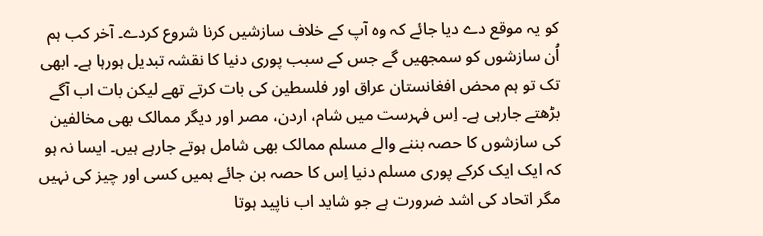کو یہ موقع دے دیا جائے کہ وہ آپ کے خلاف سازشیں کرنا شروع کردے۔ آخر کب ہم اُن سازشوں کو سمجھیں گے جس کے سبب پوری دنیا کا نقشہ تبدیل ہورہا ہے۔ ابھی تک تو ہم محض افغانستان عراق اور فلسطین کی بات کرتے تھے لیکن بات اب آگے بڑھتے جارہی ہے۔ اِس فہرست میں شام، اردن، مصر اور دیگر ممالک بھی مخالفین کی سازشوں کا حصہ بننے والے مسلم ممالک بھی شامل ہوتے جارہے ہیں۔ ایسا نہ ہو کہ ایک ایک کرکے پوری مسلم دنیا اِس کا حصہ بن جائے ہمیں کسی اور چیز کی نہیں مگر اتحاد کی اشد ضرورت ہے جو شاید اب ناپید ہوتا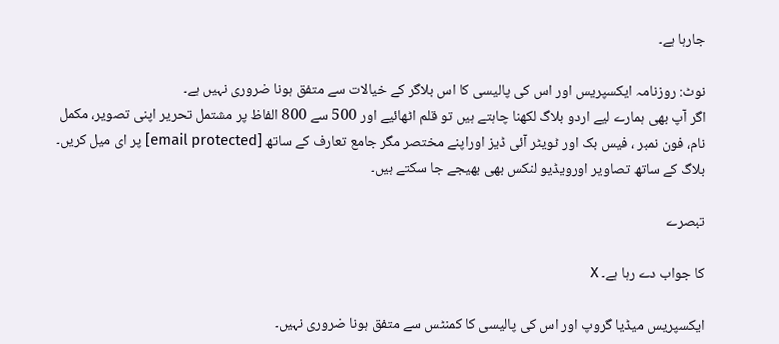جارہا ہے۔

نوٹ: روزنامہ ایکسپریس اور اس کی پالیسی کا اس بلاگر کے خیالات سے متفق ہونا ضروری نہیں ہے۔
اگر آپ بھی ہمارے لیے اردو بلاگ لکھنا چاہتے ہیں تو قلم اٹھائیے اور 500 سے 800 الفاظ پر مشتمل تحریر اپنی تصویر، مکمل نام، فون نمبر ، فیس بک اور ٹویٹر آئی ڈیز اوراپنے مختصر مگر جامع تعارف کے ساتھ [email protected] پر ای میل کریں۔ بلاگ کے ساتھ تصاویر اورویڈیو لنکس بھی بھیجے جا سکتے ہیں۔

تبصرے

کا جواب دے رہا ہے۔ X

ایکسپریس میڈیا گروپ اور اس کی پالیسی کا کمنٹس سے متفق ہونا ضروری نہیں۔